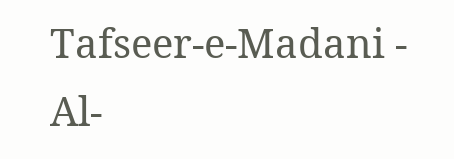Tafseer-e-Madani - Al-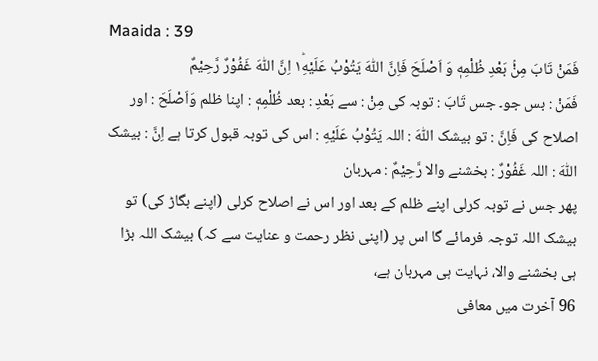Maaida : 39
فَمَنْ تَابَ مِنْۢ بَعْدِ ظُلْمِهٖ وَ اَصْلَحَ فَاِنَّ اللّٰهَ یَتُوْبُ عَلَیْهِ١ؕ اِنَّ اللّٰهَ غَفُوْرٌ رَّحِیْمٌ
فَمَنْ : بس جو۔ جس تَابَ : توبہ کی مِنْ : سے بَعْدِ : بعد ظُلْمِهٖ : اپنا ظلم وَاَصْلَحَ : اور اصلاح کی فَاِنَّ : تو بیشک اللّٰهَ : اللہ يَتُوْبُ عَلَيْهِ : اس کی توبہ قبول کرتا ہے اِنَّ : بیشک اللّٰهَ : اللہ غَفُوْرٌ : بخشنے والا رَّحِيْمٌ : مہربان
پھر جس نے توبہ کرلی اپنے ظلم کے بعد اور اس نے اصلاح کرلی (اپنے بگاڑ کی) تو بیشک اللہ توجہ فرمائے گا اس پر (اپنی نظر رحمت و عنایت سے کہ) بیشک اللہ بڑا ہی بخشنے والا، نہایت ہی مہربان ہے،
96 آخرت میں معافی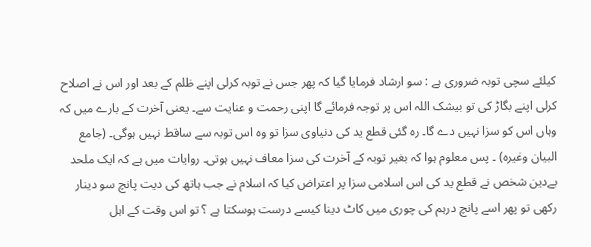کیلئے سچی توبہ ضروری ہے : سو ارشاد فرمایا گیا کہ پھر جس نے توبہ کرلی اپنے ظلم کے بعد اور اس نے اصلاح کرلی اپنے بگاڑ کی تو بیشک اللہ اس پر توجہ فرمائے گا اپنی رحمت و عنایت سے۔ یعنی آخرت کے بارے میں کہ وہاں اس کو سزا نہیں دے گا۔ رہ گئی قطع ید کی دنیاوی سزا تو وہ اس توبہ سے ساقط نہیں ہوگی۔ (جامع البیان وغیرہ) ۔ پس معلوم ہوا کہ بغیر توبہ کے آخرت کی سزا معاف نہیں ہوتی۔ روایات میں ہے کہ ایک ملحد بےدین شخص نے قطع ید کی اس اسلامی سزا پر اعتراض کیا کہ اسلام نے جب ہاتھ کی دیت پانچ سو دینار رکھی تو پھر اسے پانچ درہم کی چوری میں کاٹ دینا کیسے درست ہوسکتا ہے ؟ تو اس وقت کے اہل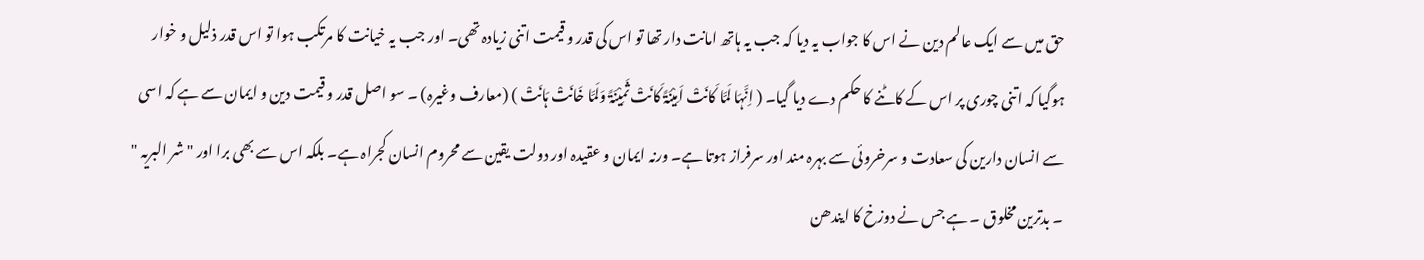حق میں سے ایک عالم دین نے اس کا جواب یہ دیا کہ جب یہ ہاتھ امانت دار تھا تو اس کی قدر و قیمت اتنی زیادہ تھی۔ اور جب یہ خیانت کا مرتکب ہوا تو اس قدر ذلیل و خوار ہوگیا کہ اتنی چوری پر اس کے کاٹنے کا حکم دے دیا گیا۔ ( اِنَّہَا لَمَّا کَانَتْ اَمِیْنَۃً کَانَتْ ثَمِیْنَۃً وَلَمَّا خَانَتْ ہَانَتْ ) (معارف وغیرہ) ۔ سو اصل قدر و قیمت دین و ایمان سے ہے کہ اسی سے انسان دارین کی سعادت و سرخروئی سے بہرہ مند اور سرفراز ہوتا ہے۔ ورنہ ایمان و عقیدہ اور دولت یقین سے محروم انسان کجراہ ہے۔ بلکہ اس سے بھی برا اور " شر البریہ " ۔ بدترین مخلوق ۔ ہے جس نے دوزخ کا ایندھن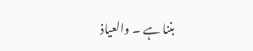بننا ہے ۔ والعیاذ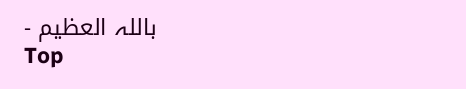باللہ العظیم -
Top